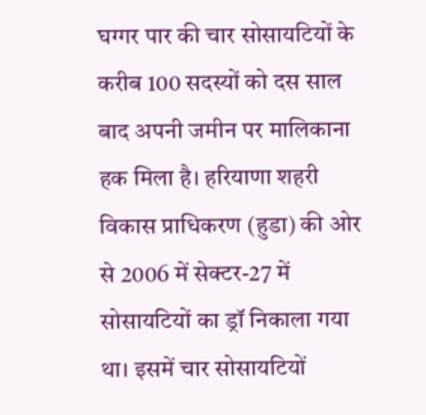घग्गर पार की चार सोसायटियों के करीब 100 सदस्यों को दस साल बाद अपनी जमीन पर मालिकाना हक मिला है। हरियाणा शहरी विकास प्राधिकरण (हुडा) की ओर से 2006 में सेक्टर-27 में सोसायटियों का ड्रॉ निकाला गया था। इसमें चार सोसायटियों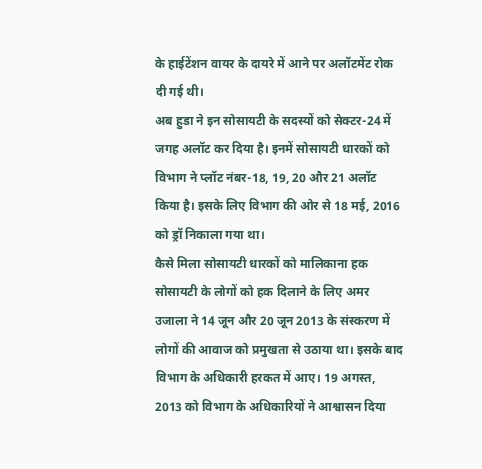के हाईटेंशन वायर के दायरे में आने पर अलॉटमेंट रोक दी गई थी।
अब हुडा ने इन सोसायटी के सदस्यों को सेक्टर-24 में जगह अलॉट कर दिया है। इनमें सोसायटी धारकों को विभाग ने प्लॉट नंबर-18, 19, 20 और 21 अलॉट किया है। इसके लिए विभाग की ओर से 18 मई, 2016 को ड्रॉ निकाला गया था।
कैसे मिला सोसायटी धारकों को मालिकाना हक
सोसायटी के लोगों को हक दिलाने के लिए अमर उजाला ने 14 जून और 20 जून 2013 के संस्करण में लोगों की आवाज को प्रमुखता से उठाया था। इसके बाद विभाग के अधिकारी हरकत में आए। 19 अगस्त, 2013 को विभाग के अधिकारियों ने आश्वासन दिया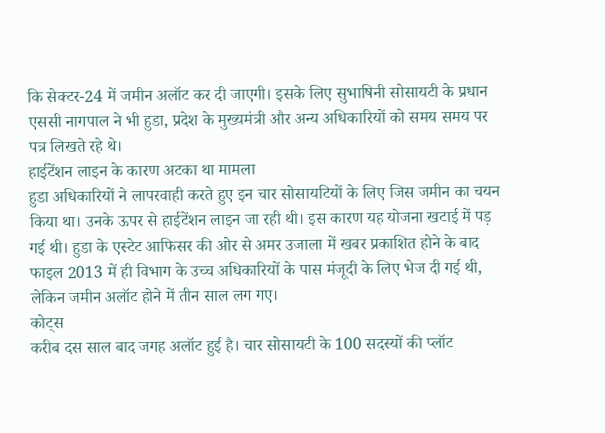कि सेक्टर-24 में जमीन अलॉट कर दी जाएगी। इसके लिए सुभाषिनी सोसायटी के प्रधान एससी नागपाल ने भी हुडा, प्रदेश के मुख्यमंत्री और अन्य अधिकारियों को समय समय पर पत्र लिखते रहे थे।
हाईटेंशन लाइन के कारण अटका था मामला
हुडा अधिकारियों ने लापरवाही करते हुए इन चार सोसायटियों के लिए जिस जमीन का चयन किया था। उनके ऊपर से हाईटेंशन लाइन जा रही थी। इस कारण यह योजना खटाई में पड़ गई थी। हुडा के एस्टेट आफिसर की ओर से अमर उजाला में खबर प्रकाशित होने के बाद फाइल 2013 में ही विभाग के उच्च अधिकारियों के पास मंजूदी के लिए भेज दी गई थी, लेकिन जमीन अलॉट होने में तीन साल लग गए।
कोट्स
करीब दस साल बाद जगह अलॉट हुई है। चार सोसायटी के 100 सदस्यों की प्लॉट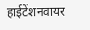हाईटेंशनवायर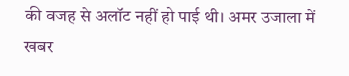की वजह से अलॉट नहीं हो पाई थी। अमर उजाला में खबर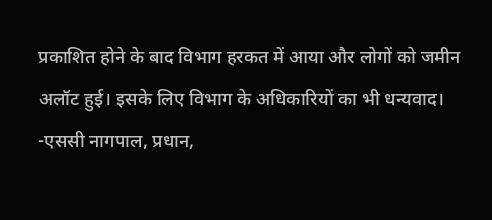प्रकाशित होने के बाद विभाग हरकत में आया और लोगों को जमीन अलॉट हुई। इसके लिए विभाग के अधिकारियों का भी धन्यवाद।
-एससी नागपाल, प्रधान,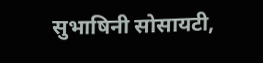सुभाषिनी सोसायटी,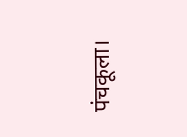पंचकूला।